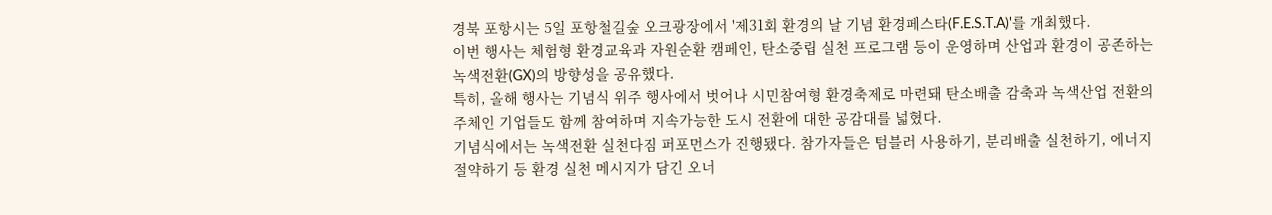경북 포항시는 5일 포항철길숲 오크광장에서 '제31회 환경의 날 기념 환경페스타(F.E.S.T.A)'를 개최했다.
이번 행사는 체험형 환경교육과 자원순환 캠페인, 탄소중립 실천 프로그램 등이 운영하며 산업과 환경이 공존하는 녹색전환(GX)의 방향성을 공유했다.
특히, 올해 행사는 기념식 위주 행사에서 벗어나 시민참여형 환경축제로 마련돼 탄소배출 감축과 녹색산업 전환의 주체인 기업들도 함께 참여하며 지속가능한 도시 전환에 대한 공감대를 넓혔다.
기념식에서는 녹색전환 실천다짐 퍼포먼스가 진행됐다. 참가자들은 텀블러 사용하기, 분리배출 실천하기, 에너지 절약하기 등 환경 실천 메시지가 담긴 오너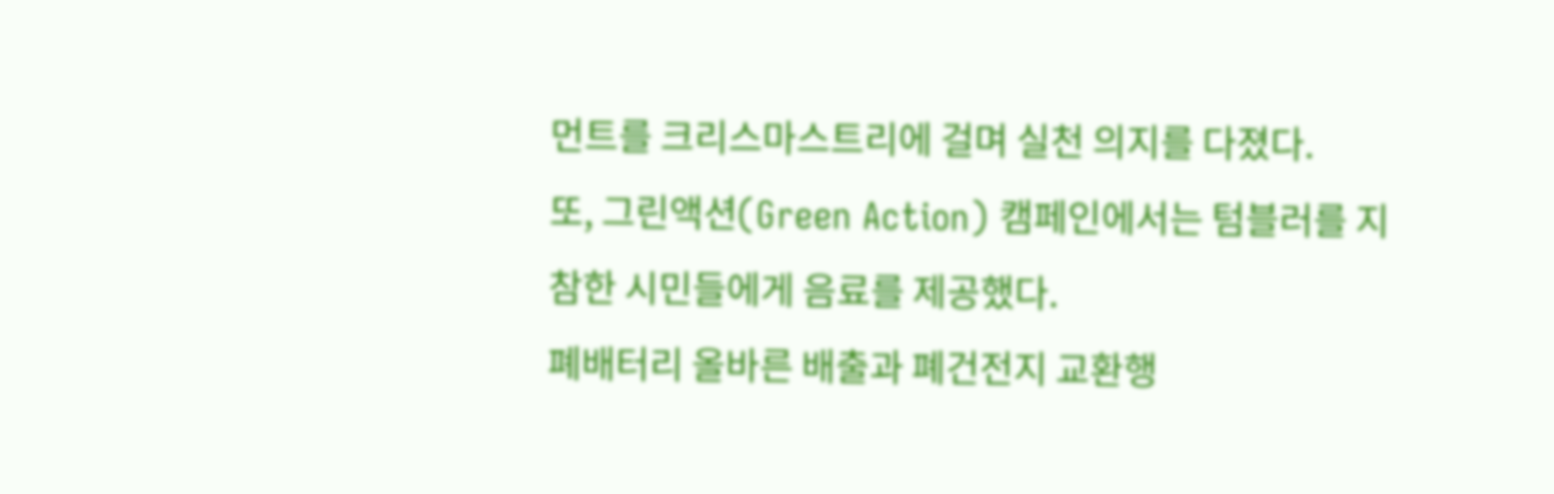먼트를 크리스마스트리에 걸며 실천 의지를 다졌다.
또, 그린액션(Green Action) 캠페인에서는 텀블러를 지참한 시민들에게 음료를 제공했다.
폐배터리 올바른 배출과 폐건전지 교환행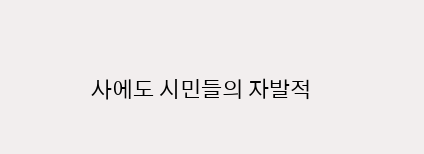사에도 시민들의 자발적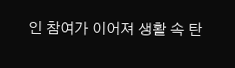인 참여가 이어져 생활 속 탄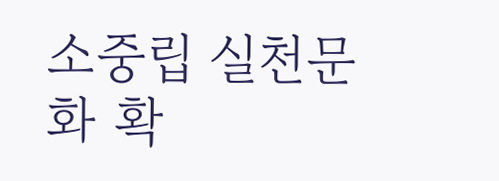소중립 실천문화 확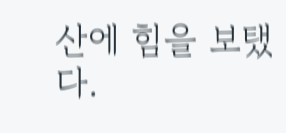산에 힘을 보탰다.